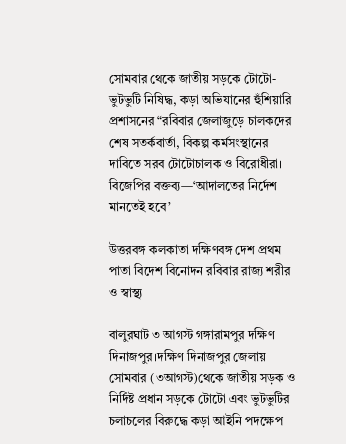সোমবার থেকে জাতীয় সড়কে টোটো-ভুটভুটি নিষিদ্ধ, কড়া অভিযানের হুঁশিয়ারি প্রশাসনের “রবিবার জেলাজুড়ে চালকদের শেষ সতর্কবার্তা, বিকল্প কর্মসংস্থানের দাবিতে সরব টোটোচালক ও বিরোধীরা। বিজেপির বক্তব্য—‘আদালতের নির্দেশ মানতেই হবে’

উত্তরবঙ্গ কলকাতা দক্ষিণবঙ্গ দেশ প্রথম পাতা বিদেশ বিনোদন রবিবার রাজ্য শরীর ও স্বাস্থ্য

বালুরঘাট ৩ আগস্ট গঙ্গারামপুর দক্ষিণ দিনাজপুর।দক্ষিণ দিনাজপুর জেলায় সোমবার (৩আগস্ট)থেকে জাতীয় সড়ক ও নির্দিষ্ট প্রধান সড়কে টোটো এবং ভুটভুটির চলাচলের বিরুদ্ধে কড়া আইনি পদক্ষেপ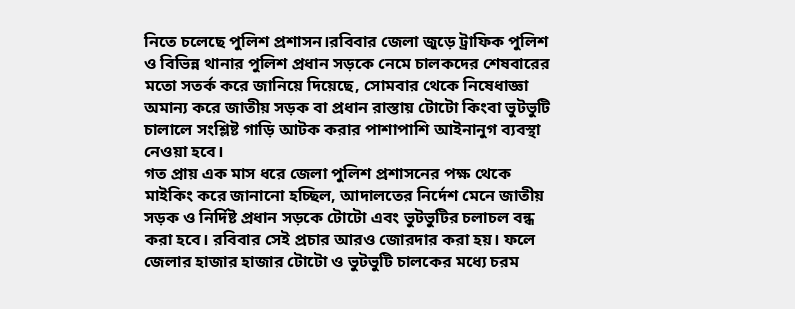নিতে চলেছে পুলিশ প্রশাসন।রবিবার জেলা জুড়ে ট্রাফিক পুলিশ ও বিভিন্ন থানার পুলিশ প্রধান সড়কে নেমে চালকদের শেষবারের মতো সতর্ক করে জানিয়ে দিয়েছে, সোমবার থেকে নিষেধাজ্ঞা অমান্য করে জাতীয় সড়ক বা প্রধান রাস্তায় টোটো কিংবা ভুটভুটি চালালে সংশ্লিষ্ট গাড়ি আটক করার পাশাপাশি আইনানুগ ব্যবস্থা নেওয়া হবে।
গত প্রায় এক মাস ধরে জেলা পুলিশ প্রশাসনের পক্ষ থেকে মাইকিং করে জানানো হচ্ছিল, আদালতের নির্দেশ মেনে জাতীয় সড়ক ও নির্দিষ্ট প্রধান সড়কে টোটো এবং ভুটভুটির চলাচল বন্ধ করা হবে। রবিবার সেই প্রচার আরও জোরদার করা হয়। ফলে জেলার হাজার হাজার টোটো ও ভুটভুটি চালকের মধ্যে চরম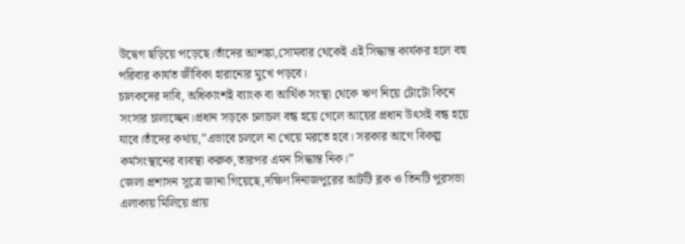উদ্বেগ ছড়িয়ে পড়েছে।তাঁদের আশঙ্কা,সোমবার থেকেই এই সিদ্ধান্ত কার্যকর হলে বহু পরিবার কার্যত জীবিকা হারানোর মুখে পড়বে।
চালকদের দাবি, অধিকাংশই ব্যাংক বা আর্থিক সংস্থা থেকে ঋণ নিয়ে টোটো কিনে সংসার চালাচ্ছেন।প্রধান সড়কে চলাচল বন্ধ হয়ে গেলে আয়ের প্রধান উৎসই বন্ধ হয়ে যাবে।তাঁদের কথায়,”এভাবে চললে না খেয়ে মরতে হবে। সরকার আগে বিকল্প কর্মসংস্থানের ব্যবস্থা করুক,তারপর এমন সিদ্ধান্ত নিক।”
জেলা প্রশাসন সূত্রে জানা গিয়েছে,দক্ষিণ দিনাজপুরের আটটি ব্লক ও তিনটি পুরসভা এলাকায় মিলিয়ে প্রায়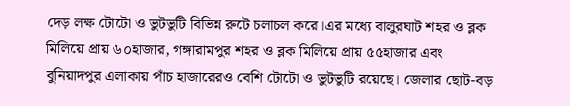দেড় লক্ষ টোটো ও ভুটভুটি বিভিন্ন রুটে চলাচল করে।এর মধ্যে বালুরঘাট শহর ও ব্লক মিলিয়ে প্রায় ৬০হাজার, গঙ্গারামপুর শহর ও ব্লক মিলিয়ে প্রায় ৫৫হাজার এবং বুনিয়াদপুর এলাকায় পাঁচ হাজারেরও বেশি টোটো ও ভুটভুটি রয়েছে। জেলার ছোট-বড়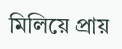মিলিয়ে প্রায়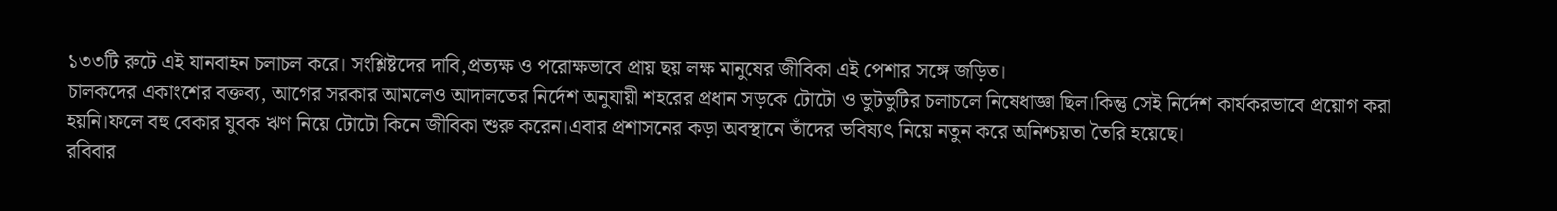১৩৩টি রুটে এই যানবাহন চলাচল করে। সংশ্লিষ্টদের দাবি,প্রত্যক্ষ ও পরোক্ষভাবে প্রায় ছয় লক্ষ মানুষের জীবিকা এই পেশার সঙ্গে জড়িত।
চালকদের একাংশের বক্তব্য, আগের সরকার আমলেও আদালতের নির্দেশ অনুযায়ী শহরের প্রধান সড়কে টোটো ও ভুটভুটির চলাচলে নিষেধাজ্ঞা ছিল।কিন্তু সেই নির্দেশ কার্যকরভাবে প্রয়োগ করা হয়নি।ফলে বহু বেকার যুবক ঋণ নিয়ে টোটো কিনে জীবিকা শুরু করেন।এবার প্রশাসনের কড়া অবস্থানে তাঁদের ভবিষ্যৎ নিয়ে নতুন করে অনিশ্চয়তা তৈরি হয়েছে।
রবিবার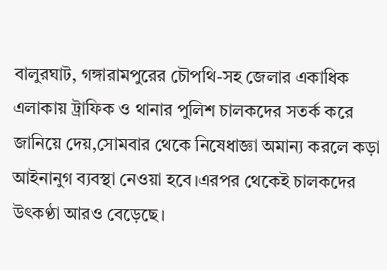বালুরঘাট, গঙ্গারামপুরের চৌপথি-সহ জেলার একাধিক এলাকায় ট্রাফিক ও থানার পুলিশ চালকদের সতর্ক করে জানিয়ে দেয়,সোমবার থেকে নিষেধাজ্ঞা অমান্য করলে কড়া আইনানুগ ব্যবস্থা নেওয়া হবে।এরপর থেকেই চালকদের উৎকণ্ঠা আরও বেড়েছে।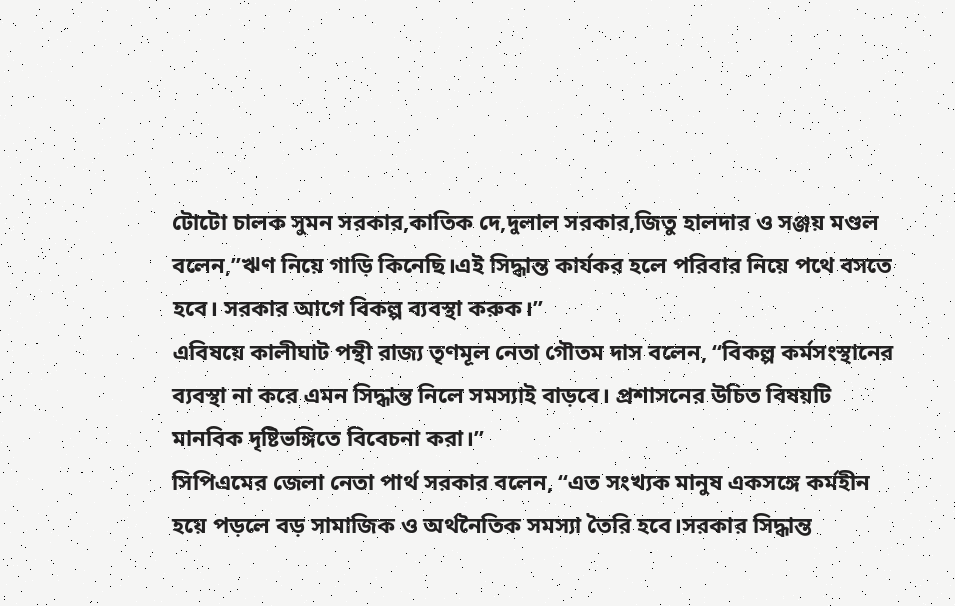টোটো চালক সুমন সরকার,কাতিক দে,দুলাল সরকার,জিতু হালদার ও সঞ্জয় মণ্ডল বলেন,”ঋণ নিয়ে গাড়ি কিনেছি।এই সিদ্ধান্ত কার্যকর হলে পরিবার নিয়ে পথে বসতে হবে। সরকার আগে বিকল্প ব্যবস্থা করুক।”
এবিষয়ে কালীঘাট পন্থী রাজ্য তৃণমূল নেতা গৌতম দাস বলেন, “বিকল্প কর্মসংস্থানের ব্যবস্থা না করে এমন সিদ্ধান্ত নিলে সমস্যাই বাড়বে। প্রশাসনের উচিত বিষয়টি মানবিক দৃষ্টিভঙ্গিতে বিবেচনা করা।”
সিপিএমের জেলা নেতা পার্থ সরকার বলেন, “এত সংখ্যক মানুষ একসঙ্গে কর্মহীন হয়ে পড়লে বড় সামাজিক ও অর্থনৈতিক সমস্যা তৈরি হবে।সরকার সিদ্ধান্ত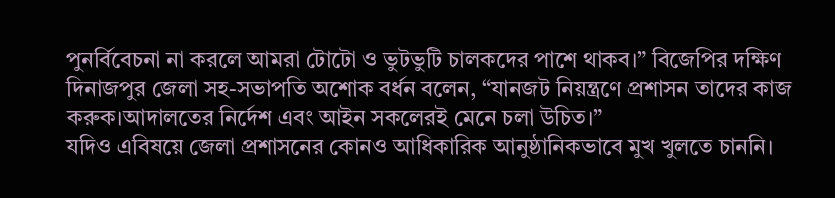পুনর্বিবেচনা না করলে আমরা টোটো ও ভুটভুটি চালকদের পাশে থাকব।” বিজেপির দক্ষিণ দিনাজপুর জেলা সহ-সভাপতি অশোক বর্ধন বলেন, “যানজট নিয়ন্ত্রণে প্রশাসন তাদের কাজ করুক।আদালতের নির্দেশ এবং আইন সকলেরই মেনে চলা উচিত।”
যদিও এবিষয়ে জেলা প্রশাসনের কোনও আধিকারিক আনুষ্ঠানিকভাবে মুখ খুলতে চাননি।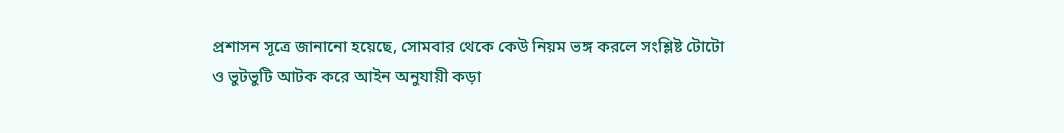প্রশাসন সূত্রে জানানো হয়েছে, সোমবার থেকে কেউ নিয়ম ভঙ্গ করলে সংশ্লিষ্ট টোটো ও ভুটভুটি আটক করে আইন অনুযায়ী কড়া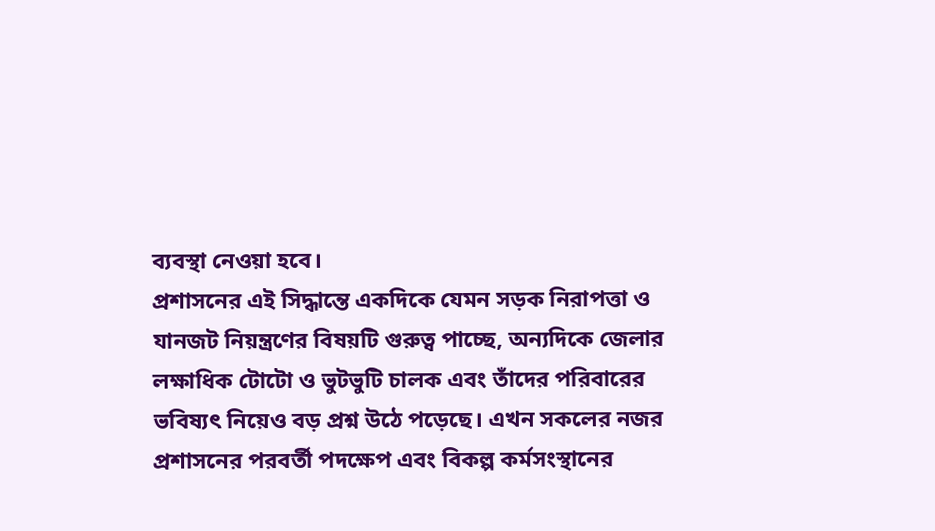ব্যবস্থা নেওয়া হবে।
প্রশাসনের এই সিদ্ধান্তে একদিকে যেমন সড়ক নিরাপত্তা ও যানজট নিয়ন্ত্রণের বিষয়টি গুরুত্ব পাচ্ছে, অন্যদিকে জেলার লক্ষাধিক টোটো ও ভুটভুটি চালক এবং তাঁদের পরিবারের ভবিষ্যৎ নিয়েও বড় প্রশ্ন উঠে পড়েছে। এখন সকলের নজর প্রশাসনের পরবর্তী পদক্ষেপ এবং বিকল্প কর্মসংস্থানের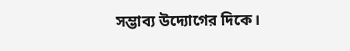সম্ভাব্য উদ্যোগের দিকে।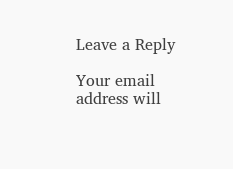Leave a Reply

Your email address will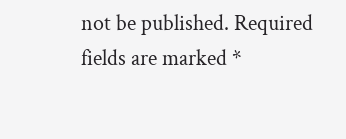not be published. Required fields are marked *